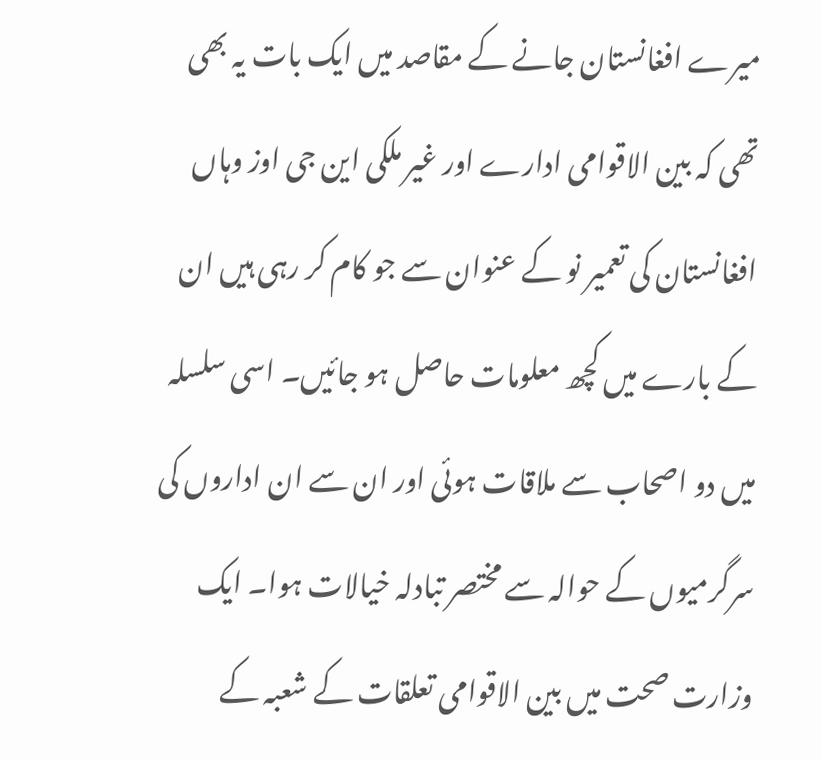میرے افغانستان جانے کے مقاصد میں ایک بات یہ بھی تھی کہ بین الاقوامی ادارے اور غیر ملکی این جی اوز وہاں افغانستان کی تعمیر نو کے عنوان سے جو کام کر رہی ہیں ان کے بارے میں کچھ معلومات حاصل ہو جائیں۔ اسی سلسلہ میں دو اصحاب سے ملاقات ہوئی اور ان سے ان اداروں کی سرگرمیوں کے حوالہ سے مختصر تبادلہ خیالات ہوا۔ ایک وزارت صحت میں بین الاقوامی تعلقات کے شعبہ کے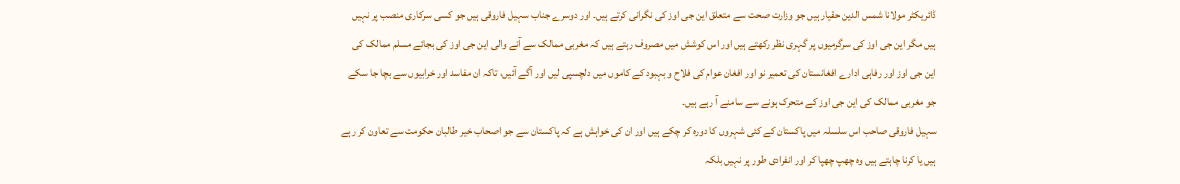ڈائریکٹر مولانا شمس الدین حقیار ہیں جو وزارت صحت سے متعلق این جی اوز کی نگرانی کرتے ہیں۔ اور دوسرے جناب سہیل فاروقی ہیں جو کسی سرکاری منصب پر نہیں ہیں مگر این جی اوز کی سرگرمیوں پر گہری نظر رکھتے ہیں اور اس کوشش میں مصروف رہتے ہیں کہ مغربی ممالک سے آنے والی این جی اوز کی بجائے مسلم ممالک کی این جی اوز اور رفاہی ادارے افغانستان کی تعمیر نو اور افغان عوام کی فلاح و بہبود کے کاموں میں دلچسپی لیں اور آگے آئیں، تاکہ ان مفاسد اور خرابیوں سے بچا جا سکے جو مغربی ممالک کی این جی اوز کے متحرک ہونے سے سامنے آ رہے ہیں۔
سہیل فاروقی صاحب اس سلسلہ میں پاکستان کے کئی شہروں کا دورہ کر چکے ہیں اور ان کی خواہش ہے کہ پاکستان سے جو اصحاب خیر طالبان حکومت سے تعاون کر رہے ہیں یا کرنا چاہتے ہیں وہ چھپ چھپا کر اور انفرادی طور پر نہیں بلکہ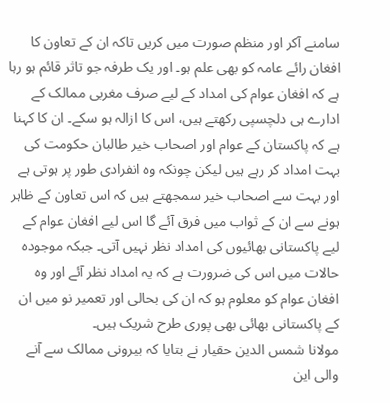سامنے آکر اور منظم صورت میں کریں تاکہ ان کے تعاون کا افغان رائے عامہ کو بھی علم ہو۔ اور یک طرفہ جو تاثر قائم ہو رہا ہے کہ افغان عوام کی امداد کے لیے صرف مغربی ممالک کے ادارے ہی دلچسپی رکھتے ہیں، اس کا ازالہ ہو سکے۔ ان کا کہنا ہے کہ پاکستان کے عوام اور اصحاب خیر طالبان حکومت کی بہت امداد کر رہے ہیں لیکن چونکہ وہ انفرادی طور پر ہوتی ہے اور بہت سے اصحاب خیر سمجھتے ہیں کہ اس تعاون کے ظاہر ہونے سے ان کے ثواب میں فرق آئے گا اس لیے افغان عوام کے لیے پاکستانی بھائیوں کی امداد نظر نہیں آتی۔ جبکہ موجودہ حالات میں اس کی ضرورت ہے کہ یہ امداد نظر آئے اور وہ افغان عوام کو معلوم ہو کہ ان کی بحالی اور تعمیر نو میں ان کے پاکستانی بھائی بھی پوری طرح شریک ہیں۔
مولانا شمس الدین حقیار نے بتایا کہ بیرونی ممالک سے آنے والی این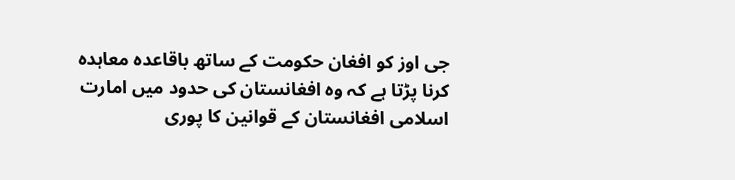جی اوز کو افغان حکومت کے ساتھ باقاعدہ معاہدہ کرنا پڑتا ہے کہ وہ افغانستان کی حدود میں امارت اسلامی افغانستان کے قوانین کا پوری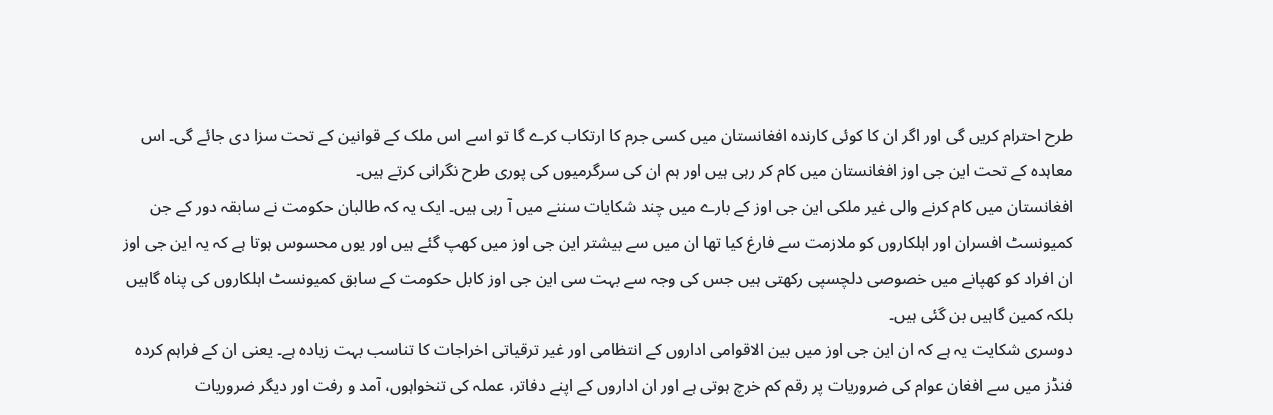طرح احترام کریں گی اور اگر ان کا کوئی کارندہ افغانستان میں کسی جرم کا ارتکاب کرے گا تو اسے اس ملک کے قوانین کے تحت سزا دی جائے گی۔ اس معاہدہ کے تحت این جی اوز افغانستان میں کام کر رہی ہیں اور ہم ان کی سرگرمیوں کی پوری طرح نگرانی کرتے ہیں۔
افغانستان میں کام کرنے والی غیر ملکی این جی اوز کے بارے میں چند شکایات سننے میں آ رہی ہیں۔ ایک یہ کہ طالبان حکومت نے سابقہ دور کے جن کمیونسٹ افسران اور اہلکاروں کو ملازمت سے فارغ کیا تھا ان میں سے بیشتر این جی اوز میں کھپ گئے ہیں اور یوں محسوس ہوتا ہے کہ یہ این جی اوز ان افراد کو کھپانے میں خصوصی دلچسپی رکھتی ہیں جس کی وجہ سے بہت سی این جی اوز کابل حکومت کے سابق کمیونسٹ اہلکاروں کی پناہ گاہیں بلکہ کمین گاہیں بن گئی ہیں۔
دوسری شکایت یہ ہے کہ ان این جی اوز میں بین الاقوامی اداروں کے انتظامی اور غیر ترقیاتی اخراجات کا تناسب بہت زیادہ ہے۔ یعنی ان کے فراہم کردہ فنڈز میں سے افغان عوام کی ضروریات پر رقم کم خرچ ہوتی ہے اور ان اداروں کے اپنے دفاتر، عملہ کی تنخواہوں، آمد و رفت اور دیگر ضروریات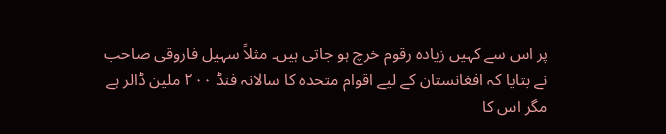پر اس سے کہیں زیادہ رقوم خرچ ہو جاتی ہیں۔ مثلاً سہیل فاروقی صاحب نے بتایا کہ افغانستان کے لیے اقوام متحدہ کا سالانہ فنڈ ۲۰۰ ملین ڈالر ہے مگر اس کا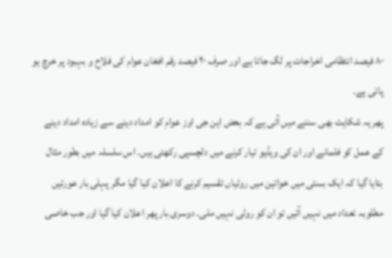۸۰ فیصد انتظامی اخراجات پر لگ جاتا ہے اور صرف ۲۰ فیصد رقم افغان عوام کی فلاح و بہبود پر خرچ ہو پاتی ہے۔
پھر یہ شکایت بھی سننے میں آئی ہے کہ بعض این جی اوز عوام کو امداد دینے سے زیادہ امداد دینے کے عمل کو فلمانے اور ان کی ویڈیو تیار کرنے میں دلچسپی رکھتی ہیں۔ اس سلسلہ میں بطور مثال بتایا گیا کہ ایک بستی میں خواتین میں روٹیاں تقسیم کرنے کا اعلان کیا گیا مگر پہلی بار عورتیں مطلوبہ تعداد میں نہیں آئیں تو ان کو روٹی نہیں ملی۔ دوسری بار پھر اعلان کیا گیا اور جب خاصی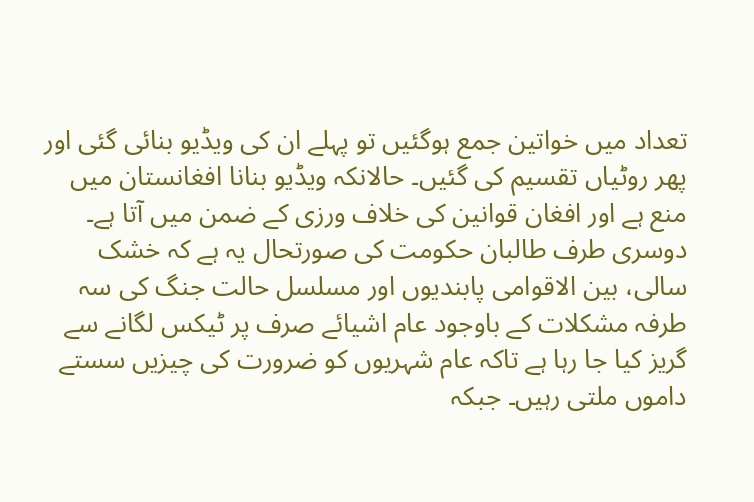تعداد میں خواتین جمع ہوگئیں تو پہلے ان کی ویڈیو بنائی گئی اور پھر روٹیاں تقسیم کی گئیں۔ حالانکہ ویڈیو بنانا افغانستان میں منع ہے اور افغان قوانین کی خلاف ورزی کے ضمن میں آتا ہے۔
دوسری طرف طالبان حکومت کی صورتحال یہ ہے کہ خشک سالی، بین الاقوامی پابندیوں اور مسلسل حالت جنگ کی سہ طرفہ مشکلات کے باوجود عام اشیائے صرف پر ٹیکس لگانے سے گریز کیا جا رہا ہے تاکہ عام شہریوں کو ضرورت کی چیزیں سستے داموں ملتی رہیں۔ جبکہ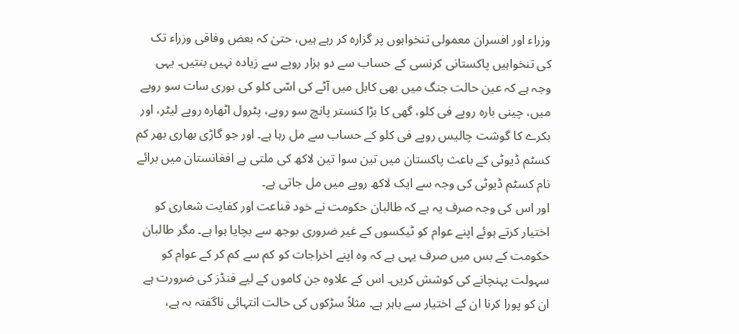وزراء اور افسران معمولی تنخواہوں پر گزارہ کر رہے ہیں، حتیٰ کہ بعض وفاقی وزراء تک کی تنخواہیں پاکستانی کرنسی کے حساب سے دو ہزار روپے سے زیادہ نہیں بنتیں۔ یہی وجہ ہے کہ عین حالت جنگ میں بھی کابل میں آٹے کی اسّی کلو کی بوری سات سو روپے میں، چینی بارہ روپے فی کلو، گھی کا بڑا کنستر پانچ سو روپے، پٹرول اٹھارہ روپے لیٹر، اور بکرے کا گوشت چالیس روپے فی کلو کے حساب سے مل رہا ہے۔ اور جو گاڑی بھاری بھر کم کسٹم ڈیوٹی کے باعث پاکستان میں تین سوا تین لاکھ کی ملتی ہے افغانستان میں برائے نام کسٹم ڈیوٹی کی وجہ سے ایک لاکھ روپے میں مل جاتی ہے۔
اور اس کی وجہ صرف یہ ہے کہ طالبان حکومت نے خود قناعت اور کفایت شعاری کو اختیار کرتے ہوئے اپنے عوام کو ٹیکسوں کے غیر ضروری بوجھ سے بچایا ہوا ہے۔ مگر طالبان حکومت کے بس میں صرف یہی ہے کہ وہ اپنے اخراجات کو کم سے کم کر کے عوام کو سہولت پہنچانے کی کوشش کریں۔ اس کے علاوہ جن کاموں کے لیے فنڈز کی ضرورت ہے ان کو پورا کرنا ان کے اختیار سے باہر ہے۔ مثلاً سڑکوں کی حالت انتہائی ناگفتہ بہ ہے،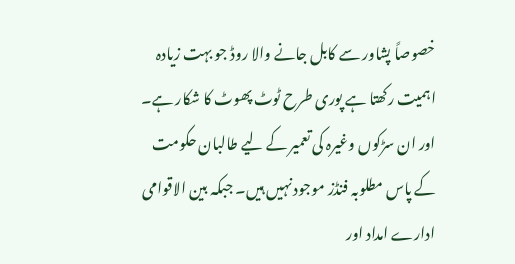خصوصاً پشاور سے کابل جانے والا روڈ جو بہت زیادہ اہمیت رکھتا ہے پوری طرح ٹوٹ پھوٹ کا شکار ہے۔ اور ان سڑکوں وغیرہ کی تعمیر کے لیے طالبان حکومت کے پاس مطلوبہ فنڈز موجود نہیں ہیں۔ جبکہ بین الاقوامی ادارے امداد اور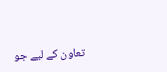تعاون کے لیے جو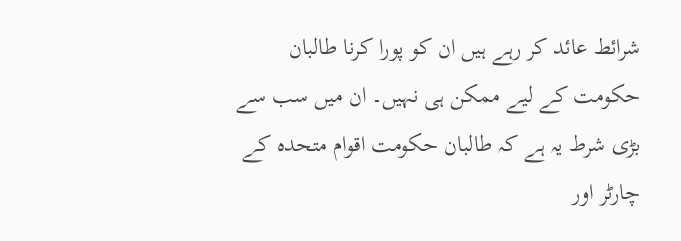شرائط عائد کر رہے ہیں ان کو پورا کرنا طالبان حکومت کے لیے ممکن ہی نہیں۔ ان میں سب سے بڑی شرط یہ ہے کہ طالبان حکومت اقوام متحدہ کے چارٹر اور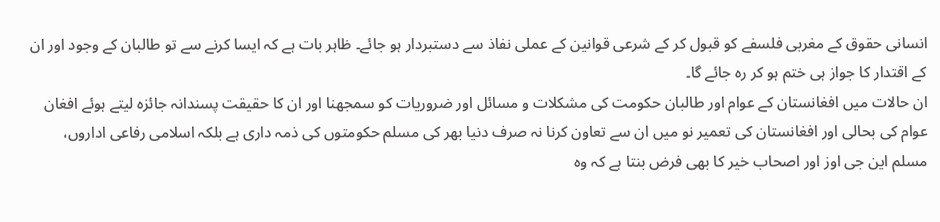انسانی حقوق کے مغربی فلسفے کو قبول کر کے شرعی قوانین کے عملی نفاذ سے دستبردار ہو جائے۔ ظاہر بات ہے کہ ایسا کرنے سے تو طالبان کے وجود اور ان کے اقتدار کا جواز ہی ختم ہو کر رہ جائے گا۔
ان حالات میں افغانستان کے عوام اور طالبان حکومت کی مشکلات و مسائل اور ضروریات کو سمجھنا اور ان کا حقیقت پسندانہ جائزہ لیتے ہوئے افغان عوام کی بحالی اور افغانستان کی تعمیر نو میں ان سے تعاون کرنا نہ صرف دنیا بھر کی مسلم حکومتوں کی ذمہ داری ہے بلکہ اسلامی رفاعی اداروں، مسلم این جی اوز اور اصحاب خیر کا بھی فرض بنتا ہے کہ وہ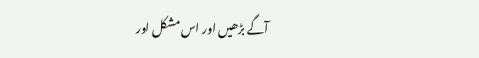آگے بڑھیں اور اس مشکل اور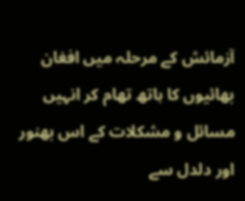آزمائش کے مرحلہ میں افغان بھائیوں کا ہاتھ تھام کر انہیں مسائل و مشکلات کے اس بھنور اور دلدل سے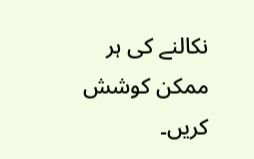نکالنے کی ہر ممکن کوشش کریں۔